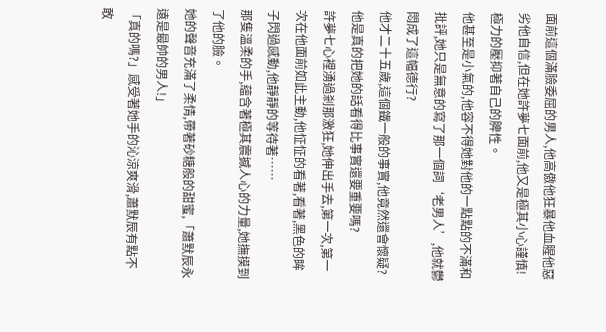面前這個滿臉委屈的男人,他高傲他狂暴他血腥他惡劣他自信,但在她許夢七面前,他又是極其小心謹慎!極力的壓抑著自己的脾性。
他甚至是小氣的,他容不得她對他的一點點的不滿和批評,她只是無意的寫了那一個詞‘老男人’,他就鬱悶成了這幅德行?
他才二十五歲,這個鐵一般的事實,他竟然還會懷疑?
他是真的把她的話看得比事實還要重要嗎?
許夢七心裡湧過剎那激狂,她伸出手去,第一次,第一次在他面前如此主動,他怔怔的看著,看著,黑色的眸子閃過感動,他靜靜的等待著……
那隻溫柔的手,蘊含著極其震撼人心的力量,她撫摸到了他的臉。
她的聲音充滿了柔情,帶著砂糖般的甜蜜,「蕭默辰永遠是最帥的男人!」
「真的嗎?」感受著她手的沁涼爽滑,蕭默辰有點不敢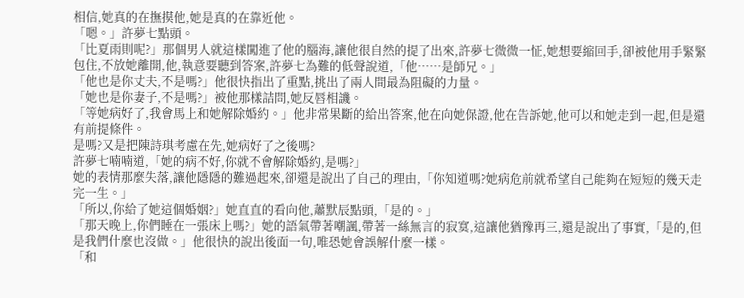相信,她真的在撫摸他,她是真的在靠近他。
「嗯。」許夢七點頭。
「比夏雨則呢?」那個男人就這樣闖進了他的腦海,讓他很自然的提了出來,許夢七微微一怔,她想要縮回手,卻被他用手緊緊包住,不放她離開,他,執意要聽到答案,許夢七為難的低聲說道,「他……是師兄。」
「他也是你丈夫,不是嗎?」他很快指出了重點,挑出了兩人間最為阻礙的力量。
「她也是你妻子,不是嗎?」被他那樣詰問,她反唇相譏。
「等她病好了,我會馬上和她解除婚約。」他非常果斷的給出答案,他在向她保證,他在告訴她,他可以和她走到一起,但是還有前提條件。
是嗎?又是把陳詩琪考慮在先,她病好了之後嗎?
許夢七喃喃道,「她的病不好,你就不會解除婚約,是嗎?」
她的表情那麼失落,讓他隱隱的難過起來,卻還是說出了自己的理由,「你知道嗎?她病危前就希望自己能夠在短短的幾天走完一生。」
「所以,你給了她這個婚姻?」她直直的看向他,蕭默辰點頭,「是的。」
「那天晚上,你們睡在一張床上嗎?」她的語氣帶著嘲諷,帶著一絲無言的寂寞,這讓他猶豫再三,還是說出了事實,「是的,但是我們什麼也沒做。」他很快的說出後面一句,唯恐她會誤解什麼一樣。
「和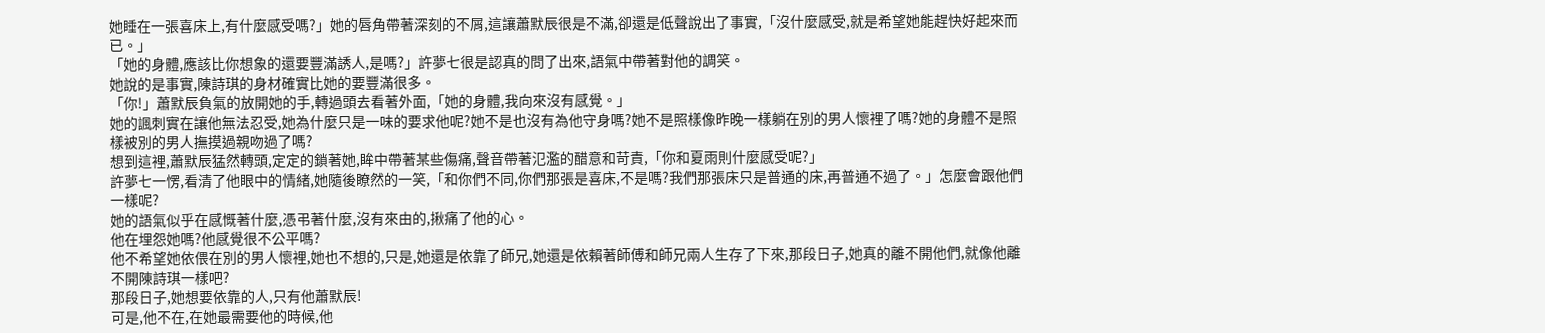她睡在一張喜床上,有什麼感受嗎?」她的唇角帶著深刻的不屑,這讓蕭默辰很是不滿,卻還是低聲說出了事實,「沒什麼感受,就是希望她能趕快好起來而已。」
「她的身體,應該比你想象的還要豐滿誘人,是嗎?」許夢七很是認真的問了出來,語氣中帶著對他的調笑。
她說的是事實,陳詩琪的身材確實比她的要豐滿很多。
「你!」蕭默辰負氣的放開她的手,轉過頭去看著外面,「她的身體,我向來沒有感覺。」
她的諷刺實在讓他無法忍受,她為什麼只是一味的要求他呢?她不是也沒有為他守身嗎?她不是照樣像昨晚一樣躺在別的男人懷裡了嗎?她的身體不是照樣被別的男人撫摸過親吻過了嗎?
想到這裡,蕭默辰猛然轉頭,定定的鎖著她,眸中帶著某些傷痛,聲音帶著氾濫的醋意和苛責,「你和夏雨則什麼感受呢?」
許夢七一愣,看清了他眼中的情緒,她隨後瞭然的一笑,「和你們不同,你們那張是喜床,不是嗎?我們那張床只是普通的床,再普通不過了。」怎麼會跟他們一樣呢?
她的語氣似乎在感慨著什麼,憑弔著什麼,沒有來由的,揪痛了他的心。
他在埋怨她嗎?他感覺很不公平嗎?
他不希望她依偎在別的男人懷裡,她也不想的,只是,她還是依靠了師兄,她還是依賴著師傅和師兄兩人生存了下來,那段日子,她真的離不開他們,就像他離不開陳詩琪一樣吧?
那段日子,她想要依靠的人,只有他蕭默辰!
可是,他不在,在她最需要他的時候,他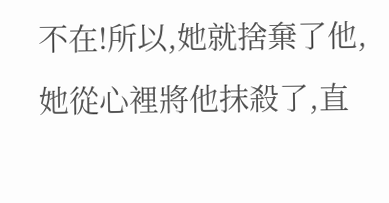不在!所以,她就捨棄了他,她從心裡將他抹殺了,直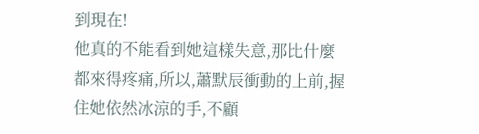到現在!
他真的不能看到她這樣失意,那比什麼都來得疼痛,所以,蕭默辰衝動的上前,握住她依然冰涼的手,不顧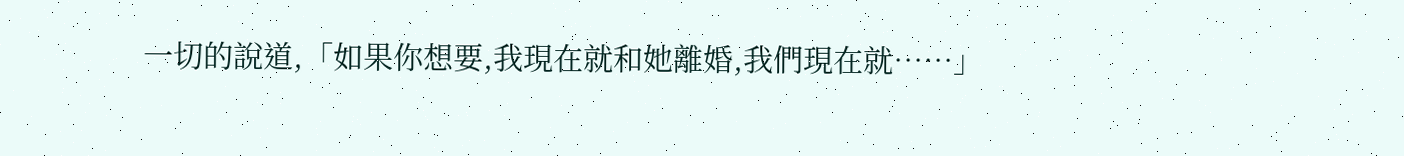一切的說道,「如果你想要,我現在就和她離婚,我們現在就……」